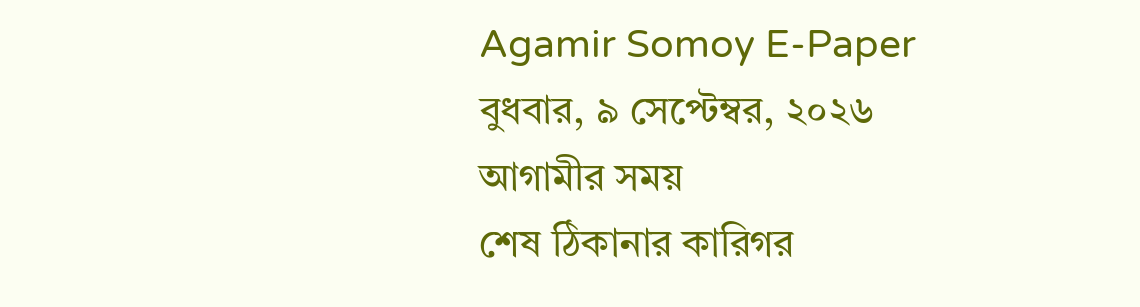Agamir Somoy E-Paper
বুধবার, ৯ সেপ্টেম্বর, ২০২৬
আগামীর সময়
শেষ ঠিকানার কারিগর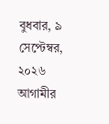বুধবার, ৯ সেপ্টেম্বর, ২০২৬
আগামীর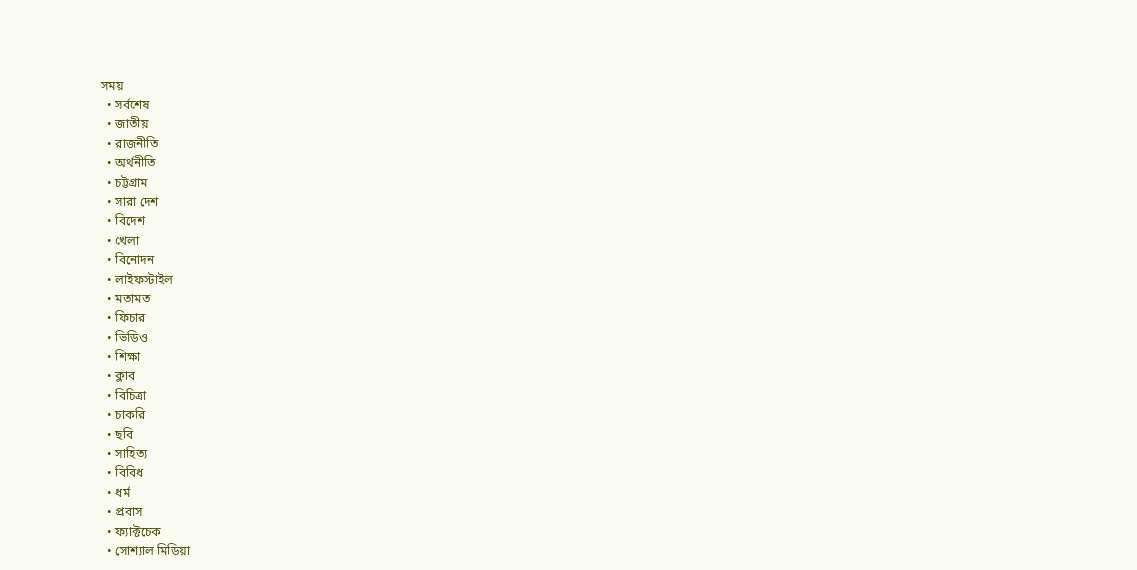সময়
  • সর্বশেষ
  • জাতীয়
  • রাজনীতি
  • অর্থনীতি
  • চট্টগ্রাম
  • সারা দেশ
  • বিদেশ
  • খেলা
  • বিনোদন
  • লাইফস্টাইল
  • মতামত
  • ফিচার
  • ভিডিও
  • শিক্ষা
  • ক্লাব
  • বিচিত্রা
  • চাকরি
  • ছবি
  • সাহিত্য
  • বিবিধ
  • ধর্ম
  • প্রবাস
  • ফ্যাক্টচেক
  • সোশ্যাল মিডিয়া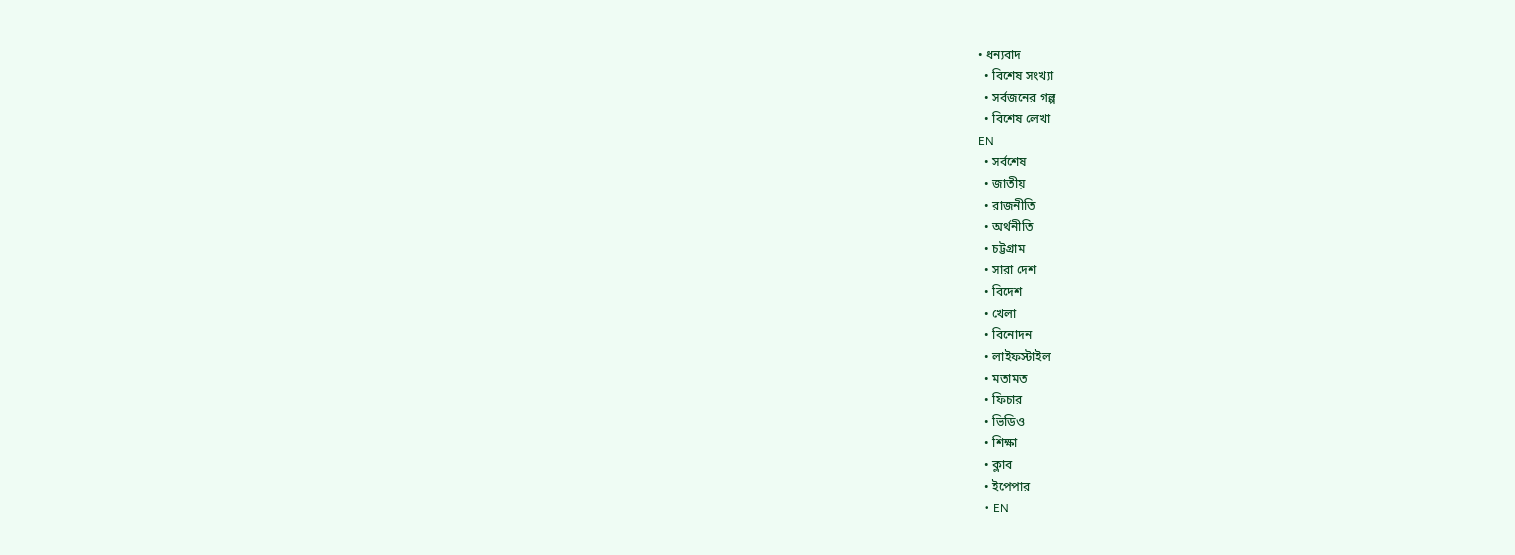• ধন্যবাদ
  • বিশেষ সংখ্যা
  • সর্বজনের গল্প
  • বিশেষ লেখা
EN
  • সর্বশেষ
  • জাতীয়
  • রাজনীতি
  • অর্থনীতি
  • চট্টগ্রাম
  • সারা দেশ
  • বিদেশ
  • খেলা
  • বিনোদন
  • লাইফস্টাইল
  • মতামত
  • ফিচার
  • ভিডিও
  • শিক্ষা
  • ক্লাব
  • ইপেপার
  • EN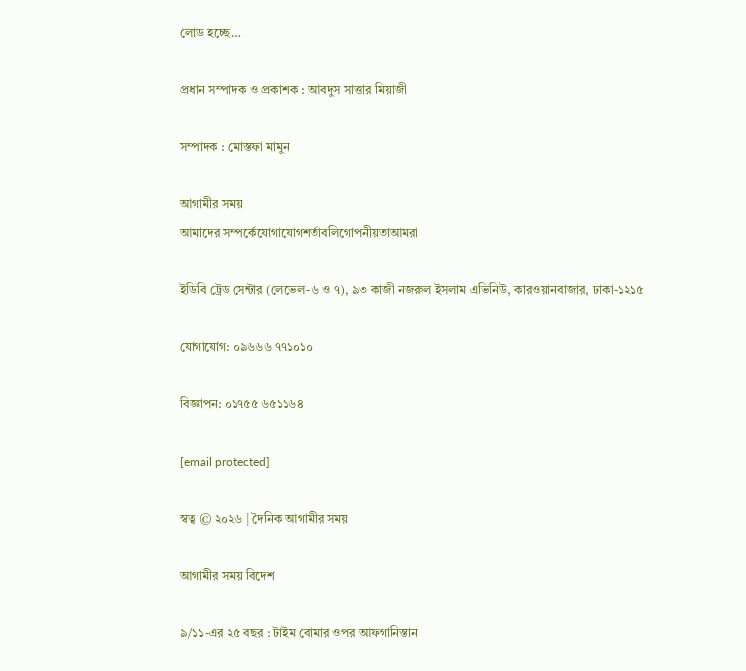লোড হচ্ছে…

প্রধান সম্পাদক ও প্রকাশক : আবদুস সাত্তার মিয়াজী

সম্পাদক : মোস্তফা মামুন

আগামীর সময়
আমাদের সম্পর্কেযোগাযোগশর্তাবলিগোপনীয়তাআমরা

ইডিবি ট্রেড সেন্টার (লেভেল-৬ ও ৭), ৯৩ কাজী নজরুল ইসলাম এভিনিউ, কারওয়ানবাজার, ঢাকা-১২১৫

যোগাযোগ: ০৯৬৬৬ ৭৭১০১০

বিজ্ঞাপন: ০১৭৫৫ ৬৫১১৬৪

[email protected]

স্বত্ব © ২০২৬ | দৈনিক আগামীর সময়

আগামীর সময় বিদেশ

৯/১১-এর ২৫ বছর : টাইম বোমার ওপর আফগানিস্তান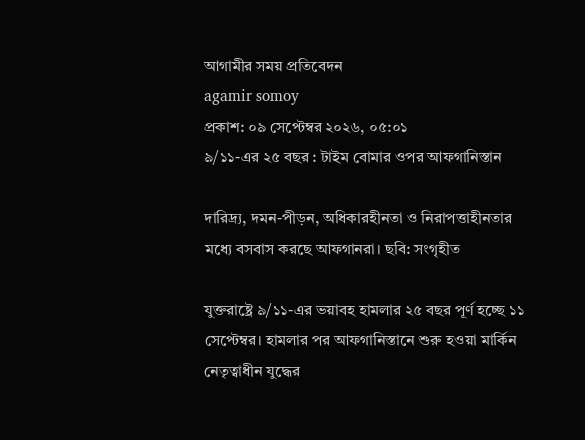আগামীর সময় প্রতিবেদন
agamir somoy
প্রকাশ: ০৯ সেপ্টেম্বর ২০২৬, ০৫:০১
৯/১১-এর ২৫ বছর : টাইম বোমার ওপর আফগানিস্তান

দারিদ্র্য, দমন-পীড়ন, অধিকারহীনতা ও নিরাপত্তাহীনতার মধ্যে বসবাস করছে আফগানরা। ছবি: সংগৃহীত

যুক্তরাষ্ট্রে ৯/১১-এর ভয়াবহ হামলার ২৫ বছর পূর্ণ হচ্ছে ১১ সেপ্টেম্বর। হামলার পর আফগানিস্তানে শুরু হওয়া মার্কিন নেতৃত্বাধীন যুদ্ধের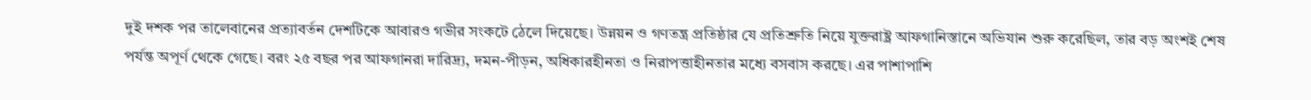দুই দশক পর তালেবানের প্রত্যাবর্তন দেশটিকে আবারও গভীর সংকটে ঠেলে দিয়েছে। উন্নয়ন ও গণতন্ত্র প্রতিষ্ঠার যে প্রতিশ্রুতি নিয়ে যুক্তরাষ্ট্র আফগানিস্তানে অভিযান শুরু করেছিল, তার বড় অংশই শেষ পর্যন্ত অপূর্ণ থেকে গেছে। বরং ২৫ বছর পর আফগানরা দারিদ্র্য, দমন-পীড়ন, অধিকারহীনতা ও নিরাপত্তাহীনতার মধ্যে বসবাস করছে। এর পাশাপাশি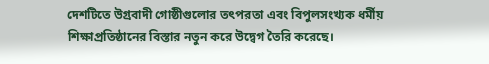দেশটিতে উগ্রবাদী গোষ্ঠীগুলোর তৎপরতা এবং বিপুলসংখ্যক ধর্মীয় শিক্ষাপ্রতিষ্ঠানের বিস্তার নতুন করে উদ্বেগ তৈরি করেছে।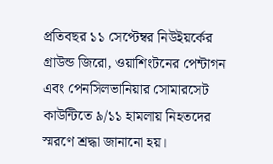প্রতিবছর ১১ সেপ্টেম্বর নিউইয়র্কের গ্রাউন্ড জিরো, ওয়াশিংটনের পেন্টাগন এবং পেনসিলভানিয়ার সোমারসেট কাউন্টিতে ৯/১১ হামলায় নিহতদের স্মরণে শ্রদ্ধা জানানো হয়।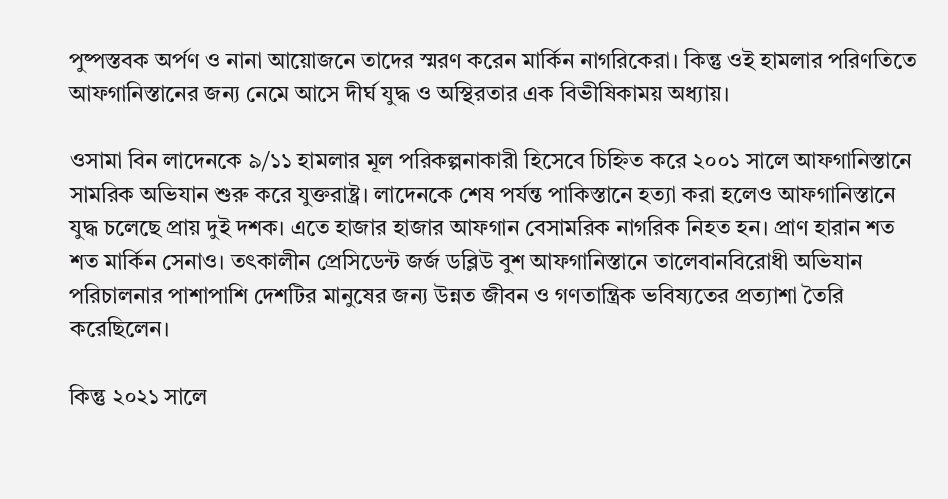পুষ্পস্তবক অর্পণ ও নানা আয়োজনে তাদের স্মরণ করেন মার্কিন নাগরিকেরা। কিন্তু ওই হামলার পরিণতিতে আফগানিস্তানের জন্য নেমে আসে দীর্ঘ যুদ্ধ ও অস্থিরতার এক বিভীষিকাময় অধ্যায়।

ওসামা বিন লাদেনকে ৯/১১ হামলার মূল পরিকল্পনাকারী হিসেবে চিহ্নিত করে ২০০১ সালে আফগানিস্তানে সামরিক অভিযান শুরু করে যুক্তরাষ্ট্র। লাদেনকে শেষ পর্যন্ত পাকিস্তানে হত্যা করা হলেও আফগানিস্তানে যুদ্ধ চলেছে প্রায় দুই দশক। এতে হাজার হাজার আফগান বেসামরিক নাগরিক নিহত হন। প্রাণ হারান শত শত মার্কিন সেনাও। তৎকালীন প্রেসিডেন্ট জর্জ ডব্লিউ বুশ আফগানিস্তানে তালেবানবিরোধী অভিযান পরিচালনার পাশাপাশি দেশটির মানুষের জন্য উন্নত জীবন ও গণতান্ত্রিক ভবিষ্যতের প্রত্যাশা তৈরি করেছিলেন।

কিন্তু ২০২১ সালে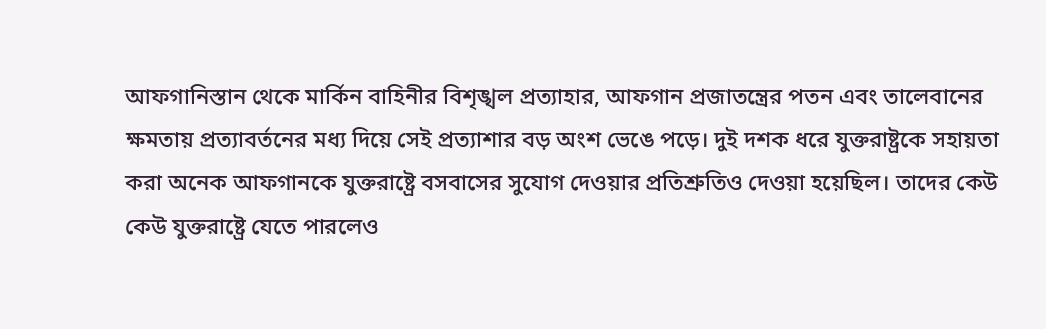আফগানিস্তান থেকে মার্কিন বাহিনীর বিশৃঙ্খল প্রত্যাহার, আফগান প্রজাতন্ত্রের পতন এবং তালেবানের ক্ষমতায় প্রত্যাবর্তনের মধ্য দিয়ে সেই প্রত্যাশার বড় অংশ ভেঙে পড়ে। দুই দশক ধরে যুক্তরাষ্ট্রকে সহায়তা করা অনেক আফগানকে যুক্তরাষ্ট্রে বসবাসের সুযোগ দেওয়ার প্রতিশ্রুতিও দেওয়া হয়েছিল। তাদের কেউ কেউ যুক্তরাষ্ট্রে যেতে পারলেও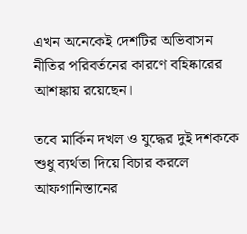এখন অনেকেই দেশটির অভিবাসন নীতির পরিবর্তনের কারণে বহিষ্কারের আশঙ্কায় রয়েছেন।

তবে মার্কিন দখল ও যুদ্ধের দুই দশককে শুধু ব্যর্থতা দিয়ে বিচার করলে আফগানিস্তানের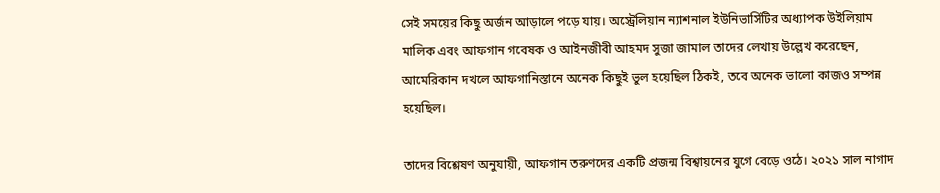সেই সময়ের কিছু অর্জন আড়ালে পড়ে যায়। অস্ট্রেলিয়ান ন্যাশনাল ইউনিভার্সিটির অধ্যাপক উইলিয়াম মালিক এবং আফগান গবেষক ও আইনজীবী আহমদ সুজা জামাল তাদের লেখায় উল্লেখ করেছেন, আমেরিকান দখলে আফগানিস্তানে অনেক কিছুই ভুল হয়েছিল ঠিকই, তবে অনেক ভালো কাজও সম্পন্ন হয়েছিল।

তাদের বিশ্লেষণ অনুযায়ী, আফগান তরুণদের একটি প্রজন্ম বিশ্বায়নের যুগে বেড়ে ওঠে। ২০২১ সাল নাগাদ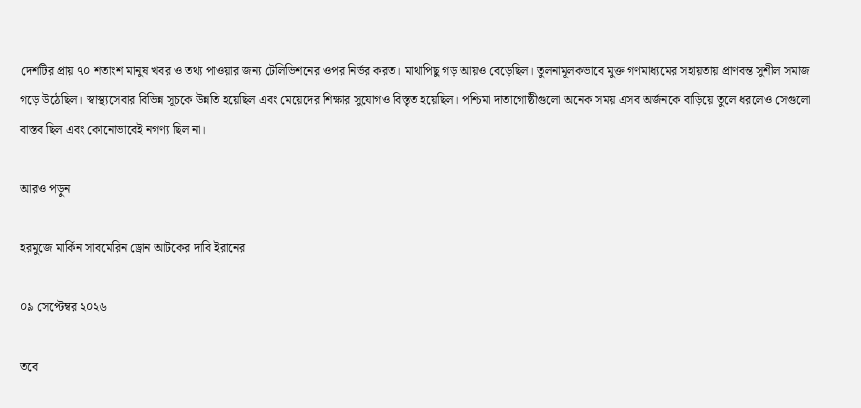দেশটির প্রায় ৭০ শতাংশ মানুষ খবর ও তথ্য পাওয়ার জন্য টেলিভিশনের ওপর নির্ভর করত। মাথাপিছু গড় আয়ও বেড়েছিল। তুলনামূলকভাবে মুক্ত গণমাধ্যমের সহায়তায় প্রাণবন্ত সুশীল সমাজ গড়ে উঠেছিল। স্বাস্থ্যসেবার বিভিন্ন সূচকে উন্নতি হয়েছিল এবং মেয়েদের শিক্ষার সুযোগও বিস্তৃত হয়েছিল। পশ্চিমা দাতাগোষ্ঠীগুলো অনেক সময় এসব অর্জনকে বাড়িয়ে তুলে ধরলেও সেগুলো বাস্তব ছিল এবং কোনোভাবেই নগণ্য ছিল না।

আরও পড়ুন

হরমুজে মার্কিন সাবমেরিন ড্রোন আটকের দাবি ইরানের

০৯ সেপ্টেম্বর ২০২৬

তবে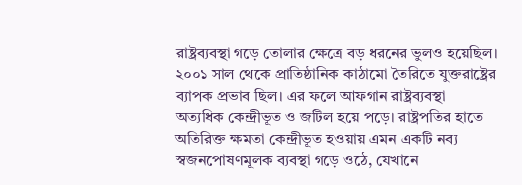রাষ্ট্রব্যবস্থা গড়ে তোলার ক্ষেত্রে বড় ধরনের ভুলও হয়েছিল। ২০০১ সাল থেকে প্রাতিষ্ঠানিক কাঠামো তৈরিতে যুক্তরাষ্ট্রের ব্যাপক প্রভাব ছিল। এর ফলে আফগান রাষ্ট্রব্যবস্থা অত্যধিক কেন্দ্রীভূত ও জটিল হয়ে পড়ে। রাষ্ট্রপতির হাতে অতিরিক্ত ক্ষমতা কেন্দ্রীভূত হওয়ায় এমন একটি নব্য স্বজনপোষণমূলক ব্যবস্থা গড়ে ওঠে, যেখানে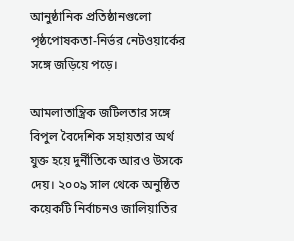আনুষ্ঠানিক প্রতিষ্ঠানগুলো পৃষ্ঠপোষকতা-নির্ভর নেটওয়ার্কের সঙ্গে জড়িয়ে পড়ে।

আমলাতান্ত্রিক জটিলতার সঙ্গে বিপুল বৈদেশিক সহায়তার অর্থ যুক্ত হয়ে দুর্নীতিকে আরও উসকে দেয়। ২০০৯ সাল থেকে অনুষ্ঠিত কয়েকটি নির্বাচনও জালিয়াতির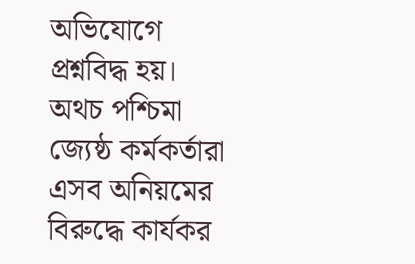অভিযোগে প্রশ্নবিদ্ধ হয়। অথচ পশ্চিমা জ্যেষ্ঠ কর্মকর্তারা এসব অনিয়মের বিরুদ্ধে কার্যকর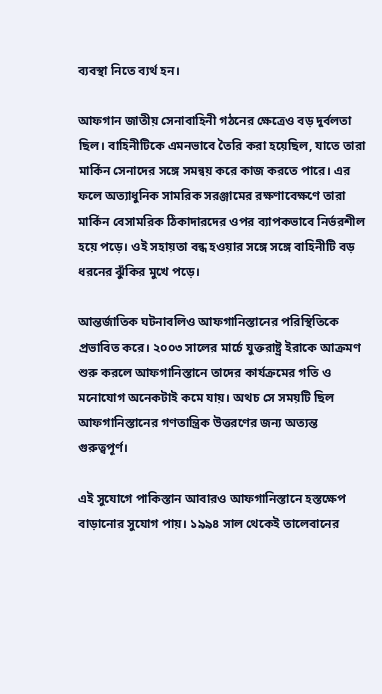ব্যবস্থা নিতে ব্যর্থ হন।

আফগান জাতীয় সেনাবাহিনী গঠনের ক্ষেত্রেও বড় দুর্বলতা ছিল। বাহিনীটিকে এমনভাবে তৈরি করা হয়েছিল, যাতে তারা মার্কিন সেনাদের সঙ্গে সমন্বয় করে কাজ করতে পারে। এর ফলে অত্যাধুনিক সামরিক সরঞ্জামের রক্ষণাবেক্ষণে তারা মার্কিন বেসামরিক ঠিকাদারদের ওপর ব্যাপকভাবে নির্ভরশীল হয়ে পড়ে। ওই সহায়তা বন্ধ হওয়ার সঙ্গে সঙ্গে বাহিনীটি বড় ধরনের ঝুঁকির মুখে পড়ে।

আন্তর্জাতিক ঘটনাবলিও আফগানিস্তানের পরিস্থিতিকে প্রভাবিত করে। ২০০৩ সালের মার্চে যুক্তরাষ্ট্র ইরাকে আক্রমণ শুরু করলে আফগানিস্তানে তাদের কার্যক্রমের গতি ও মনোযোগ অনেকটাই কমে যায়। অথচ সে সময়টি ছিল আফগানিস্তানের গণতান্ত্রিক উত্তরণের জন্য অত্যন্ত গুরুত্বপূর্ণ।

এই সুযোগে পাকিস্তান আবারও আফগানিস্তানে হস্তক্ষেপ বাড়ানোর সুযোগ পায়। ১৯৯৪ সাল থেকেই তালেবানের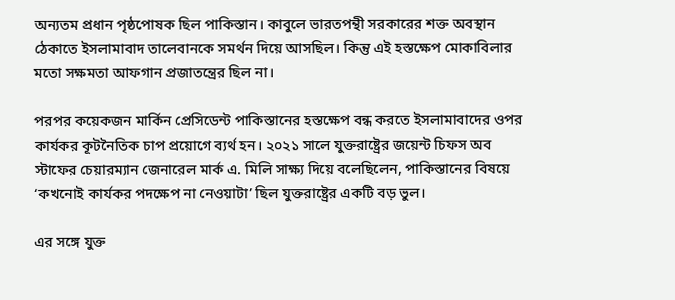অন্যতম প্রধান পৃষ্ঠপোষক ছিল পাকিস্তান। কাবুলে ভারতপন্থী সরকারের শক্ত অবস্থান ঠেকাতে ইসলামাবাদ তালেবানকে সমর্থন দিয়ে আসছিল। কিন্তু এই হস্তক্ষেপ মোকাবিলার মতো সক্ষমতা আফগান প্রজাতন্ত্রের ছিল না।

পরপর কয়েকজন মার্কিন প্রেসিডেন্ট পাকিস্তানের হস্তক্ষেপ বন্ধ করতে ইসলামাবাদের ওপর কার্যকর কূটনৈতিক চাপ প্রয়োগে ব্যর্থ হন। ২০২১ সালে যুক্তরাষ্ট্রের জয়েন্ট চিফস অব স্টাফের চেয়ারম্যান জেনারেল মার্ক এ. মিলি সাক্ষ্য দিয়ে বলেছিলেন, পাকিস্তানের বিষয়ে ‘কখনোই কার্যকর পদক্ষেপ না নেওয়াটা’ ছিল যুক্তরাষ্ট্রের একটি বড় ভুল।

এর সঙ্গে যুক্ত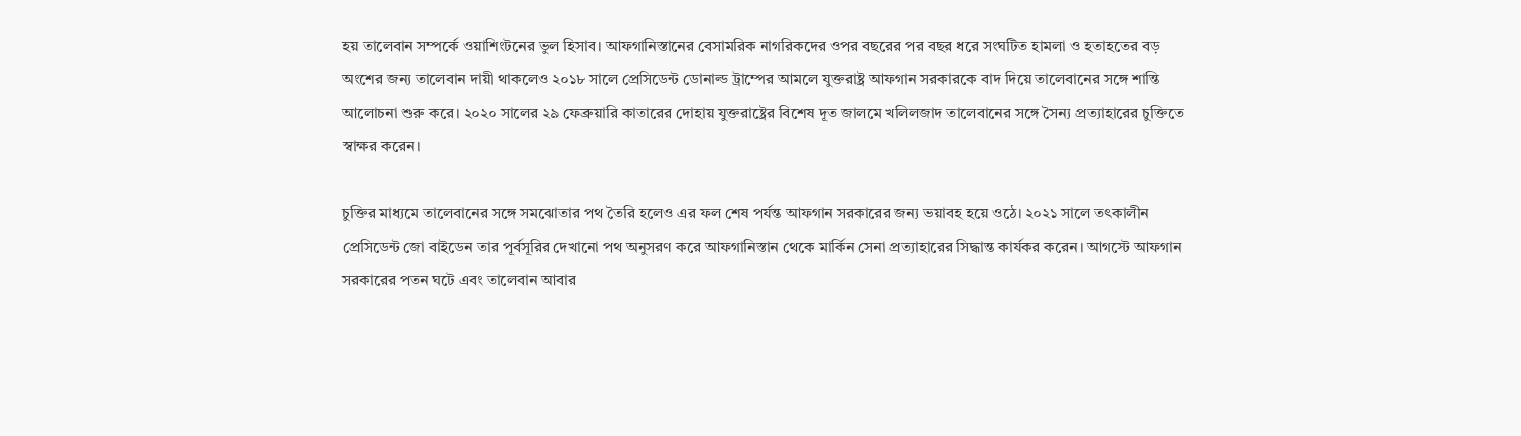হয় তালেবান সম্পর্কে ওয়াশিংটনের ভুল হিসাব। আফগানিস্তানের বেসামরিক নাগরিকদের ওপর বছরের পর বছর ধরে সংঘটিত হামলা ও হতাহতের বড় অংশের জন্য তালেবান দায়ী থাকলেও ২০১৮ সালে প্রেসিডেন্ট ডোনাল্ড ট্রাম্পের আমলে যুক্তরাষ্ট্র আফগান সরকারকে বাদ দিয়ে তালেবানের সঙ্গে শান্তি আলোচনা শুরু করে। ২০২০ সালের ২৯ ফেব্রুয়ারি কাতারের দোহায় যুক্তরাষ্ট্রের বিশেষ দূত জালমে খলিলজাদ তালেবানের সঙ্গে সৈন্য প্রত্যাহারের চুক্তিতে স্বাক্ষর করেন।

চুক্তির মাধ্যমে তালেবানের সঙ্গে সমঝোতার পথ তৈরি হলেও এর ফল শেষ পর্যন্ত আফগান সরকারের জন্য ভয়াবহ হয়ে ওঠে। ২০২১ সালে তৎকালীন প্রেসিডেন্ট জো বাইডেন তার পূর্বসূরির দেখানো পথ অনুসরণ করে আফগানিস্তান থেকে মার্কিন সেনা প্রত্যাহারের সিদ্ধান্ত কার্যকর করেন। আগস্টে আফগান সরকারের পতন ঘটে এবং তালেবান আবার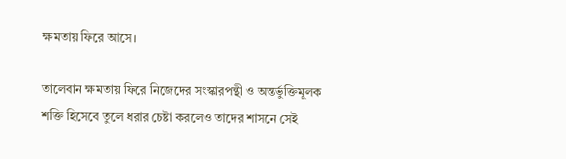ক্ষমতায় ফিরে আসে।

তালেবান ক্ষমতায় ফিরে নিজেদের সংস্কারপন্থী ও অন্তর্ভুক্তিমূলক শক্তি হিসেবে তুলে ধরার চেষ্টা করলেও তাদের শাসনে সেই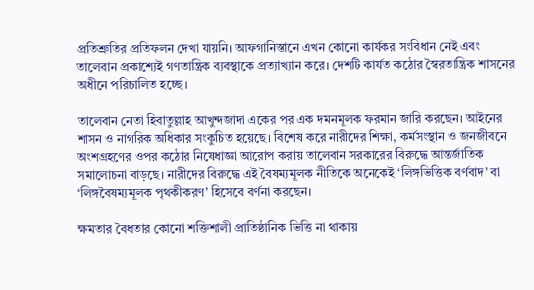প্রতিশ্রুতির প্রতিফলন দেখা যায়নি। আফগানিস্তানে এখন কোনো কার্যকর সংবিধান নেই এবং তালেবান প্রকাশ্যেই গণতান্ত্রিক ব্যবস্থাকে প্রত্যাখ্যান করে। দেশটি কার্যত কঠোর স্বৈরতান্ত্রিক শাসনের অধীনে পরিচালিত হচ্ছে।

তালেবান নেতা হিবাতুল্লাহ আখুন্দজাদা একের পর এক দমনমূলক ফরমান জারি করছেন। আইনের শাসন ও নাগরিক অধিকার সংকুচিত হয়েছে। বিশেষ করে নারীদের শিক্ষা, কর্মসংস্থান ও জনজীবনে অংশগ্রহণের ওপর কঠোর নিষেধাজ্ঞা আরোপ করায় তালেবান সরকারের বিরুদ্ধে আন্তর্জাতিক সমালোচনা বাড়ছে। নারীদের বিরুদ্ধে এই বৈষম্যমূলক নীতিকে অনেকেই ‘লিঙ্গভিত্তিক বর্ণবাদ’ বা ‘লিঙ্গবৈষম্যমূলক পৃথকীকরণ’ হিসেবে বর্ণনা করছেন।

ক্ষমতার বৈধতার কোনো শক্তিশালী প্রাতিষ্ঠানিক ভিত্তি না থাকায়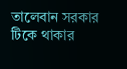তালেবান সরকার টিকে থাকার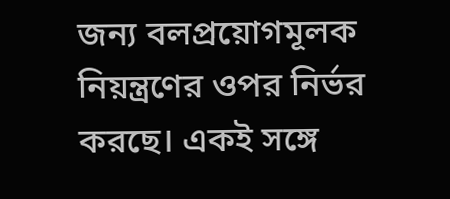জন্য বলপ্রয়োগমূলক নিয়ন্ত্রণের ওপর নির্ভর করছে। একই সঙ্গে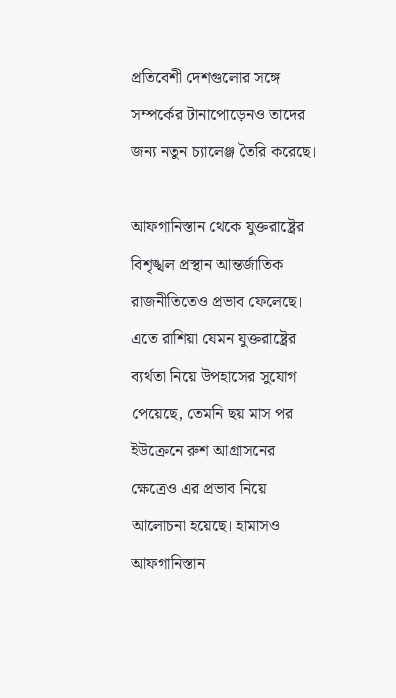প্রতিবেশী দেশগুলোর সঙ্গে সম্পর্কের টানাপোড়েনও তাদের জন্য নতুন চ্যালেঞ্জ তৈরি করেছে।

আফগানিস্তান থেকে যুক্তরাষ্ট্রের বিশৃঙ্খল প্রস্থান আন্তর্জাতিক রাজনীতিতেও প্রভাব ফেলেছে। এতে রাশিয়া যেমন যুক্তরাষ্ট্রের ব্যর্থতা নিয়ে উপহাসের সুযোগ পেয়েছে, তেমনি ছয় মাস পর ইউক্রেনে রুশ আগ্রাসনের ক্ষেত্রেও এর প্রভাব নিয়ে আলোচনা হয়েছে। হামাসও আফগানিস্তান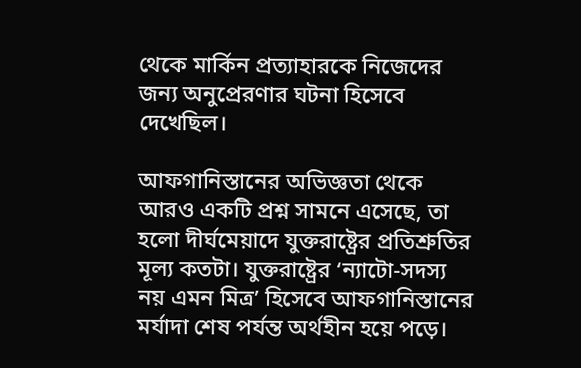থেকে মার্কিন প্রত্যাহারকে নিজেদের জন্য অনুপ্রেরণার ঘটনা হিসেবে দেখেছিল।

আফগানিস্তানের অভিজ্ঞতা থেকে আরও একটি প্রশ্ন সামনে এসেছে, তা হলো দীর্ঘমেয়াদে যুক্তরাষ্ট্রের প্রতিশ্রুতির মূল্য কতটা। যুক্তরাষ্ট্রের ‘ন্যাটো-সদস্য নয় এমন মিত্র’ হিসেবে আফগানিস্তানের মর্যাদা শেষ পর্যন্ত অর্থহীন হয়ে পড়ে।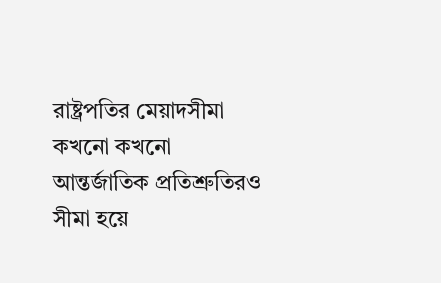রাষ্ট্রপতির মেয়াদসীমা কখনো কখনো আন্তর্জাতিক প্রতিশ্রুতিরও সীমা হয়ে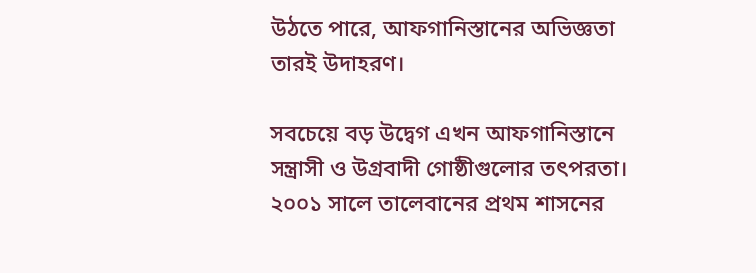উঠতে পারে, আফগানিস্তানের অভিজ্ঞতা তারই উদাহরণ।

সবচেয়ে বড় উদ্বেগ এখন আফগানিস্তানে সন্ত্রাসী ও উগ্রবাদী গোষ্ঠীগুলোর তৎপরতা। ২০০১ সালে তালেবানের প্রথম শাসনের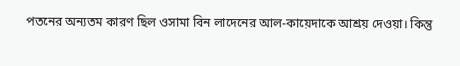পতনের অন্যতম কারণ ছিল ওসামা বিন লাদেনের আল-কায়েদাকে আশ্রয় দেওয়া। কিন্তু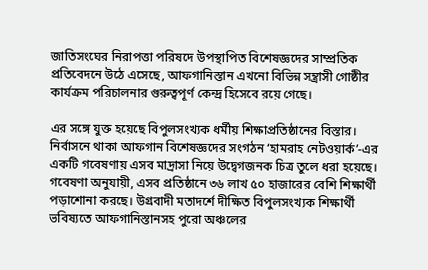জাতিসংঘের নিরাপত্তা পরিষদে উপস্থাপিত বিশেষজ্ঞদের সাম্প্রতিক প্রতিবেদনে উঠে এসেছে, আফগানিস্তান এখনো বিভিন্ন সন্ত্রাসী গোষ্ঠীর কার্যক্রম পরিচালনার গুরুত্বপূর্ণ কেন্দ্র হিসেবে রয়ে গেছে।

এর সঙ্গে যুক্ত হয়েছে বিপুলসংখ্যক ধর্মীয় শিক্ষাপ্রতিষ্ঠানের বিস্তার। নির্বাসনে থাকা আফগান বিশেষজ্ঞদের সংগঠন ‘হামরাহ নেটওয়ার্ক’-এর একটি গবেষণায় এসব মাদ্রাসা নিয়ে উদ্বেগজনক চিত্র তুলে ধরা হয়েছে। গবেষণা অনুযায়ী, এসব প্রতিষ্ঠানে ৩৬ লাখ ৫০ হাজারের বেশি শিক্ষার্থী পড়াশোনা করছে। উগ্রবাদী মতাদর্শে দীক্ষিত বিপুলসংখ্যক শিক্ষার্থী ভবিষ্যতে আফগানিস্তানসহ পুরো অঞ্চলের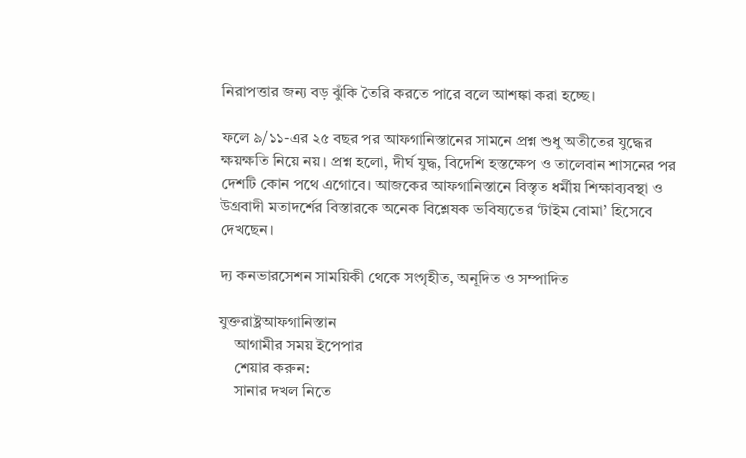নিরাপত্তার জন্য বড় ঝুঁকি তৈরি করতে পারে বলে আশঙ্কা করা হচ্ছে।

ফলে ৯/১১-এর ২৫ বছর পর আফগানিস্তানের সামনে প্রশ্ন শুধু অতীতের যুদ্ধের ক্ষয়ক্ষতি নিয়ে নয়। প্রশ্ন হলো, দীর্ঘ যুদ্ধ, বিদেশি হস্তক্ষেপ ও তালেবান শাসনের পর দেশটি কোন পথে এগোবে। আজকের আফগানিস্তানে বিস্তৃত ধর্মীয় শিক্ষাব্যবস্থা ও উগ্রবাদী মতাদর্শের বিস্তারকে অনেক বিশ্লেষক ভবিষ্যতের ‘টাইম বোমা’ হিসেবে দেখছেন।

দ্য কনভারসেশন সাময়িকী থেকে সংগৃহীত, অনূদিত ও সম্পাদিত

যুক্তরাষ্ট্রআফগানিস্তান
    আগামীর সময় ইপেপার
    শেয়ার করুন:
    সানার দখল নিতে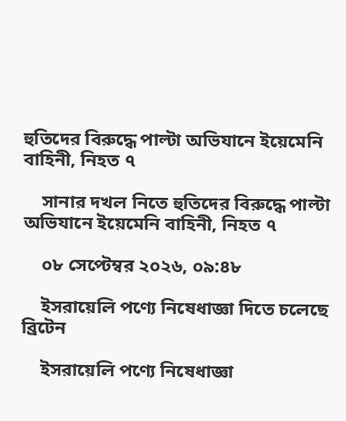হুতিদের বিরুদ্ধে পাল্টা অভিযানে ইয়েমেনি বাহিনী, নিহত ৭

    সানার দখল নিতে হুতিদের বিরুদ্ধে পাল্টা অভিযানে ইয়েমেনি বাহিনী, নিহত ৭

    ০৮ সেপ্টেম্বর ২০২৬, ০৯:৪৮

    ইসরায়েলি পণ্যে নিষেধাজ্ঞা দিতে চলেছে ব্রিটেন

    ইসরায়েলি পণ্যে নিষেধাজ্ঞা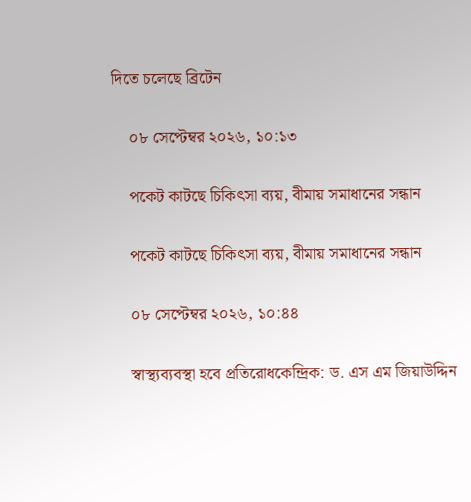দিতে চলেছে ব্রিটেন

    ০৮ সেপ্টেম্বর ২০২৬, ১০:১৩

    পকেট কাটছে চিকিৎসা ব্যয়, বীমায় সমাধানের সন্ধান

    পকেট কাটছে চিকিৎসা ব্যয়, বীমায় সমাধানের সন্ধান

    ০৮ সেপ্টেম্বর ২০২৬, ১০:৪৪

    স্বাস্থ্যব্যবস্থা হবে প্রতিরোধকেন্দ্রিক: ড. এস এম জিয়াউদ্দিন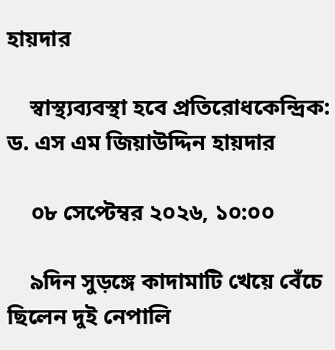হায়দার

    স্বাস্থ্যব্যবস্থা হবে প্রতিরোধকেন্দ্রিক: ড. এস এম জিয়াউদ্দিন হায়দার

    ০৮ সেপ্টেম্বর ২০২৬, ১০:০০

    ৯দিন সুড়ঙ্গে কাদামাটি খেয়ে বেঁচে ছিলেন দুই নেপালি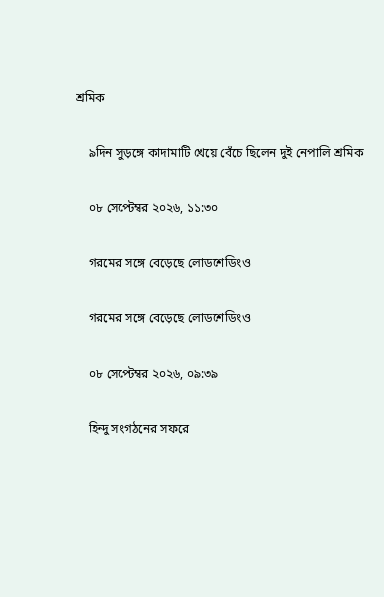শ্রমিক

    ৯দিন সুড়ঙ্গে কাদামাটি খেয়ে বেঁচে ছিলেন দুই নেপালি শ্রমিক

    ০৮ সেপ্টেম্বর ২০২৬, ১১:৩০

    গরমের সঙ্গে বেড়েছে লোডশেডিংও

    গরমের সঙ্গে বেড়েছে লোডশেডিংও

    ০৮ সেপ্টেম্বর ২০২৬, ০৯:৩৯

    হিন্দু সংগঠনের সফরে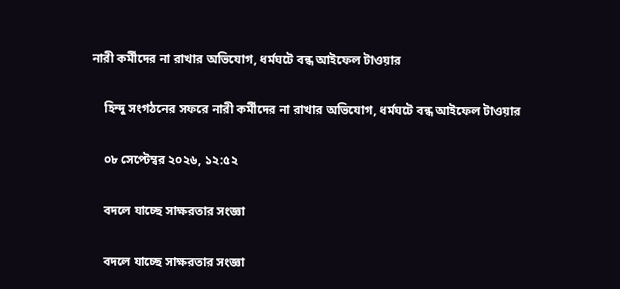নারী কর্মীদের না রাখার অভিযোগ, ধর্মঘটে বন্ধ আইফেল টাওয়ার

    হিন্দু সংগঠনের সফরে নারী কর্মীদের না রাখার অভিযোগ, ধর্মঘটে বন্ধ আইফেল টাওয়ার

    ০৮ সেপ্টেম্বর ২০২৬, ১২:৫২

    বদলে যাচ্ছে সাক্ষরতার সংজ্ঞা

    বদলে যাচ্ছে সাক্ষরতার সংজ্ঞা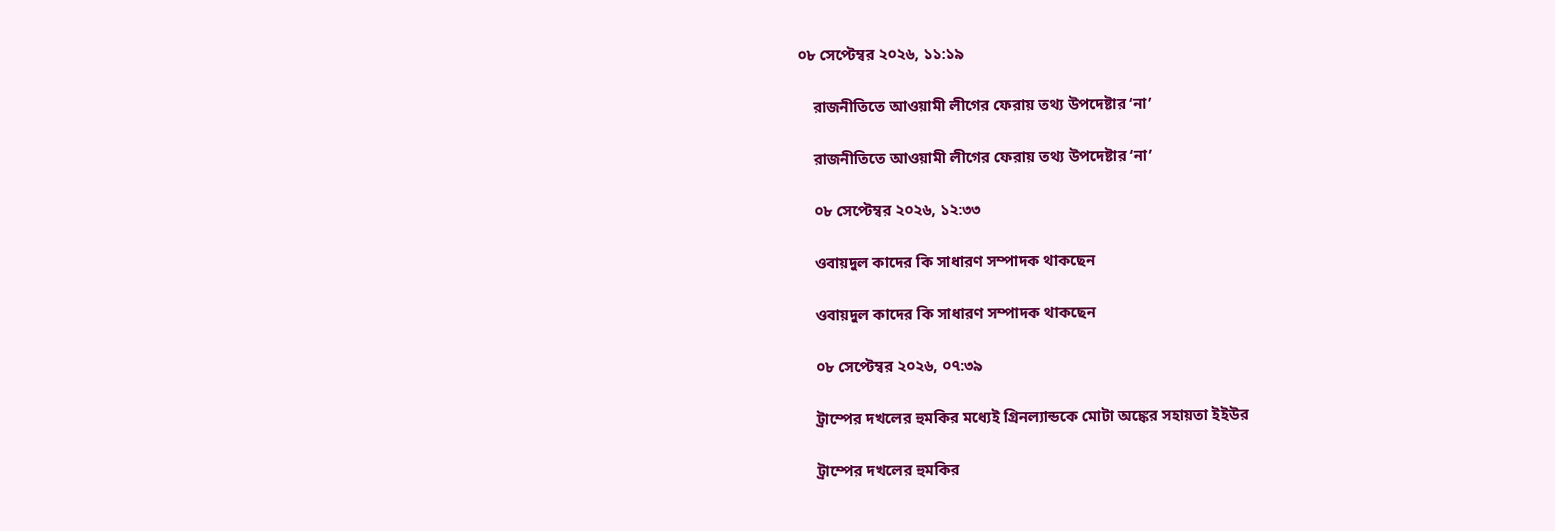০৮ সেপ্টেম্বর ২০২৬, ১১:১৯

    রাজনীতিতে আওয়ামী লীগের ফেরায় তথ্য উপদেষ্টার ‘না’

    রাজনীতিতে আওয়ামী লীগের ফেরায় তথ্য উপদেষ্টার ‘না’

    ০৮ সেপ্টেম্বর ২০২৬, ১২:৩৩

    ওবায়দুল কাদের কি সাধারণ সম্পাদক থাকছেন

    ওবায়দুল কাদের কি সাধারণ সম্পাদক থাকছেন

    ০৮ সেপ্টেম্বর ২০২৬, ০৭:৩৯

    ট্রাম্পের দখলের হুমকির মধ্যেই গ্রিনল্যান্ডকে মোটা অঙ্কের সহায়তা ইইউর

    ট্রাম্পের দখলের হুমকির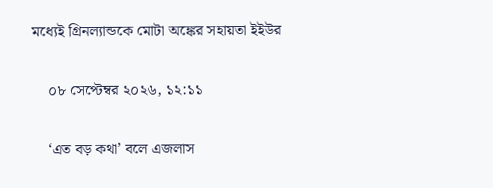মধ্যেই গ্রিনল্যান্ডকে মোটা অঙ্কের সহায়তা ইইউর

    ০৮ সেপ্টেম্বর ২০২৬, ১২:১১

    ‘এত বড় কথা’ বলে এজলাস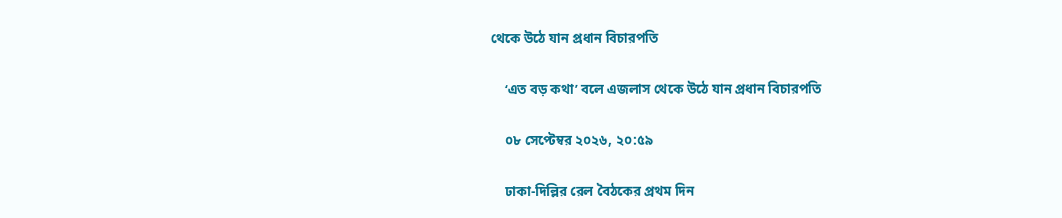থেকে উঠে যান প্রধান বিচারপতি

    ‘এত বড় কথা’ বলে এজলাস থেকে উঠে যান প্রধান বিচারপতি

    ০৮ সেপ্টেম্বর ২০২৬, ২০:৫৯

    ঢাকা-দিল্লির রেল বৈঠকের প্রথম দিন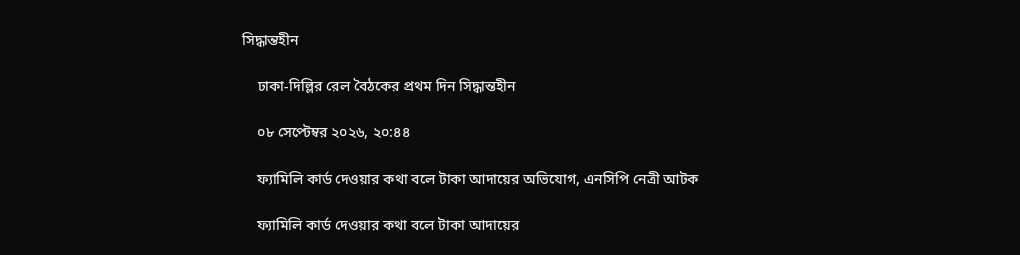সিদ্ধান্তহীন

    ঢাকা-দিল্লির রেল বৈঠকের প্রথম দিন সিদ্ধান্তহীন

    ০৮ সেপ্টেম্বর ২০২৬, ২০:৪৪

    ফ্যামিলি কার্ড দেওয়ার কথা বলে টাকা আদায়ের অভিযোগ, এনসিপি নেত্রী আটক

    ফ্যামিলি কার্ড দেওয়ার কথা বলে টাকা আদায়ের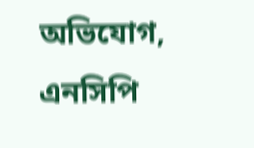অভিযোগ, এনসিপি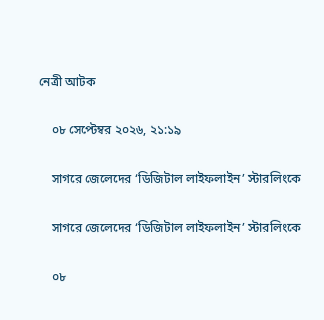নেত্রী আটক

    ০৮ সেপ্টেম্বর ২০২৬, ২১:১৯

    সাগরে জেলেদের ‘ডিজিটাল লাইফলাইন’ স্টারলিংকে

    সাগরে জেলেদের ‘ডিজিটাল লাইফলাইন’ স্টারলিংকে

    ০৮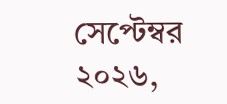সেপ্টেম্বর ২০২৬,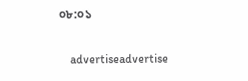০৮:০১

    advertiseadvertise